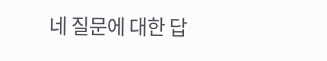네 질문에 대한 답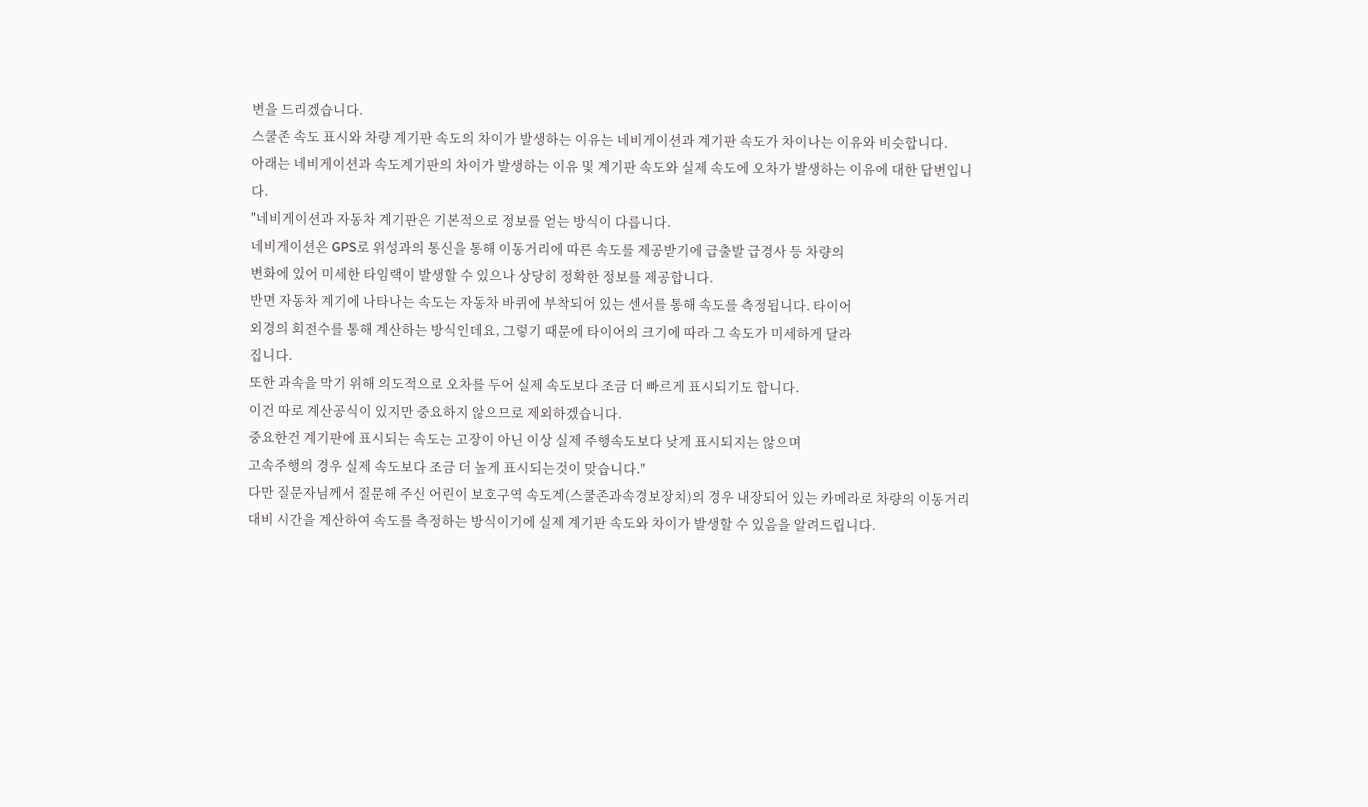변을 드리겠습니다.
스쿨존 속도 표시와 차량 계기판 속도의 차이가 발생하는 이유는 네비게이션과 계기판 속도가 차이나는 이유와 비슷합니다.
아래는 네비게이션과 속도계기판의 차이가 발생하는 이유 및 계기판 속도와 실제 속도에 오차가 발생하는 이유에 대한 답변입니다.
"네비게이션과 자동차 계기판은 기본적으로 정보를 얻는 방식이 다릅니다.
네비게이션은 GPS로 위성과의 통신을 통해 이동거리에 따른 속도를 제공받기에 급출발 급경사 등 차량의
변화에 있어 미세한 타임랙이 발생할 수 있으나 상당히 정확한 정보를 제공합니다.
반면 자동차 계기에 나타나는 속도는 자동차 바퀴에 부착되어 있는 센서를 통해 속도를 측정됩니다. 타이어
외경의 회전수를 통해 계산하는 방식인데요, 그렇기 때문에 타이어의 크기에 따라 그 속도가 미세하게 달라
집니다.
또한 과속을 막기 위해 의도적으로 오차를 두어 실제 속도보다 조금 더 빠르게 표시되기도 합니다.
이건 따로 계산공식이 있지만 중요하지 않으므로 제외하겠습니다.
중요한건 계기판에 표시되는 속도는 고장이 아닌 이상 실제 주행속도보다 낮게 표시되지는 않으며
고속주행의 경우 실제 속도보다 조금 더 높게 표시되는것이 맞습니다."
다만 질문자님께서 질문해 주신 어린이 보호구역 속도계(스쿨존과속경보장치)의 경우 내장되어 있는 카메라로 차량의 이동거리 대비 시간을 계산하여 속도를 측정하는 방식이기에 실제 계기판 속도와 차이가 발생할 수 있음을 알려드립니다.